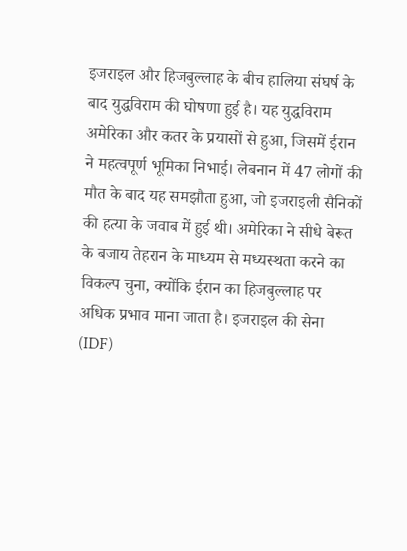इजराइल और हिजबुल्लाह के बीच हालिया संघर्ष के बाद युद्धविराम की घोषणा हुई है। यह युद्धविराम अमेरिका और कतर के प्रयासों से हुआ, जिसमें ईरान ने महत्वपूर्ण भूमिका निभाई। लेबनान में 47 लोगों की मौत के बाद यह समझौता हुआ, जो इजराइली सैनिकों की हत्या के जवाब में हुई थी। अमेरिका ने सीधे बेरूत के बजाय तेहरान के माध्यम से मध्यस्थता करने का विकल्प चुना, क्योंकि ईरान का हिजबुल्लाह पर अधिक प्रभाव माना जाता है। इजराइल की सेना (IDF)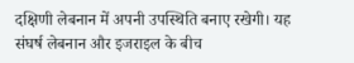दक्षिणी लेबनान में अपनी उपस्थिति बनाए रखेगी। यह संघर्ष लेबनान और इजराइल के बीच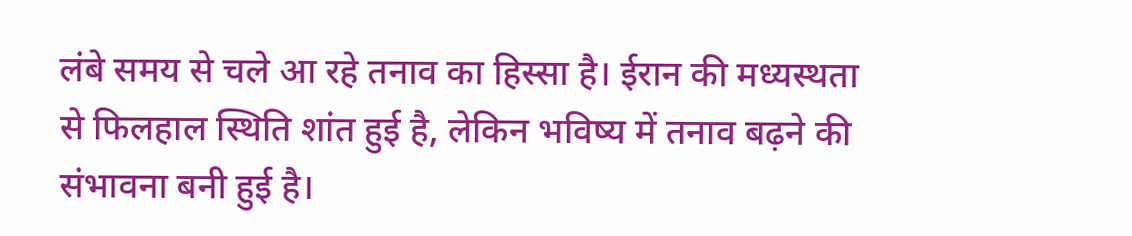लंबे समय से चले आ रहे तनाव का हिस्सा है। ईरान की मध्यस्थता से फिलहाल स्थिति शांत हुई है, लेकिन भविष्य में तनाव बढ़ने की संभावना बनी हुई है।